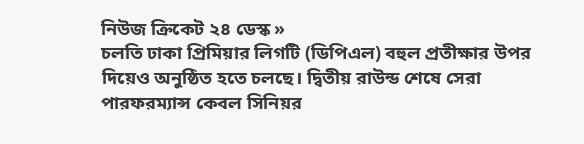নিউজ ক্রিকেট ২৪ ডেস্ক »
চলতি ঢাকা প্রিমিয়ার লিগটি (ডিপিএল) বহুল প্রতীক্ষার উপর দিয়েও অনুষ্ঠিত হতে চলছে। দ্বিতীয় রাউন্ড শেষে সেরা পারফরম্যান্স কেবল সিনিয়র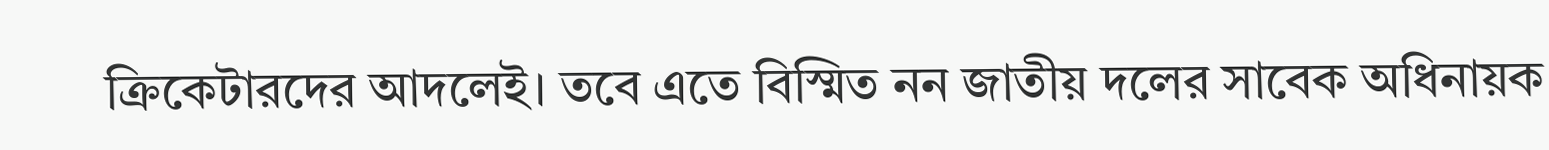ক্রিকেটারদের আদলেই। তবে এতে বিস্মিত নন জাতীয় দলের সাবেক অধিনায়ক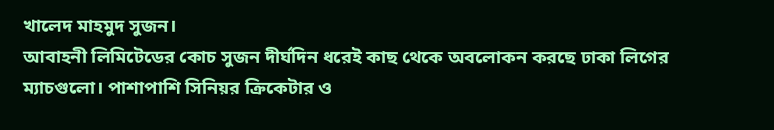খালেদ মাহমুদ সুজন।
আবাহনী লিমিটেডের কোচ সুজন দীর্ঘদিন ধরেই কাছ থেকে অবলোকন করছে ঢাকা লিগের ম্যাচগুলো। পাশাপাশি সিনিয়র ক্রিকেটার ও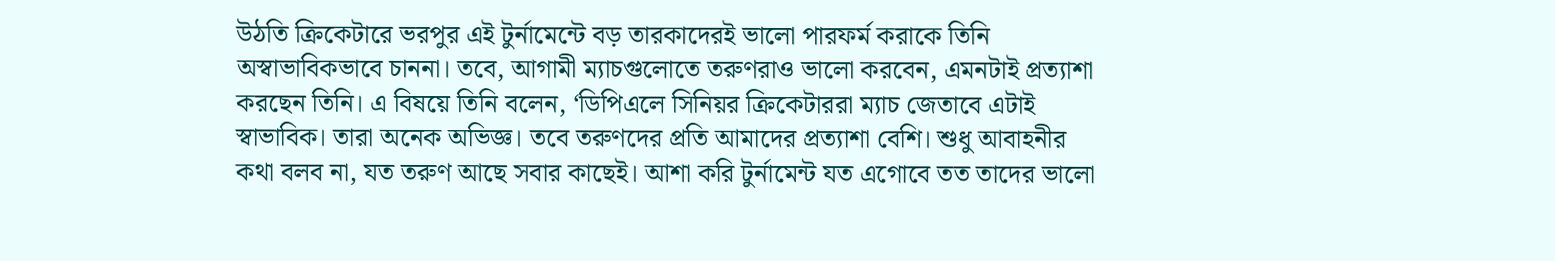উঠতি ক্রিকেটারে ভরপুর এই টুর্নামেন্টে বড় তারকাদেরই ভালো পারফর্ম করাকে তিনি অস্বাভাবিকভাবে চাননা। তবে, আগামী ম্যাচগুলোতে তরুণরাও ভালো করবেন, এমনটাই প্রত্যাশা করছেন তিনি। এ বিষয়ে তিনি বলেন, ‘ডিপিএলে সিনিয়র ক্রিকেটাররা ম্যাচ জেতাবে এটাই স্বাভাবিক। তারা অনেক অভিজ্ঞ। তবে তরুণদের প্রতি আমাদের প্রত্যাশা বেশি। শুধু আবাহনীর কথা বলব না, যত তরুণ আছে সবার কাছেই। আশা করি টুর্নামেন্ট যত এগোবে তত তাদের ভালো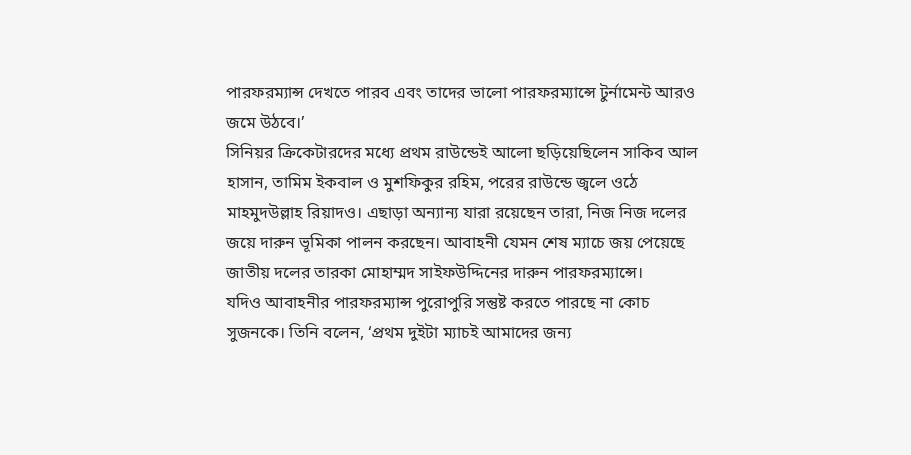পারফরম্যান্স দেখতে পারব এবং তাদের ভালো পারফরম্যান্সে টুর্নামেন্ট আরও জমে উঠবে।’
সিনিয়র ক্রিকেটারদের মধ্যে প্রথম রাউন্ডেই আলো ছড়িয়েছিলেন সাকিব আল হাসান, তামিম ইকবাল ও মুশফিকুর রহিম, পরের রাউন্ডে জ্বলে ওঠে মাহমুদউল্লাহ রিয়াদও। এছাড়া অন্যান্য যারা রয়েছেন তারা, নিজ নিজ দলের জয়ে দারুন ভূমিকা পালন করছেন। আবাহনী যেমন শেষ ম্যাচে জয় পেয়েছে জাতীয় দলের তারকা মোহাম্মদ সাইফউদ্দিনের দারুন পারফরম্যান্সে।
যদিও আবাহনীর পারফরম্যান্স পুরোপুরি সন্তুষ্ট করতে পারছে না কোচ সুজনকে। তিনি বলেন, ‘প্রথম দুইটা ম্যাচই আমাদের জন্য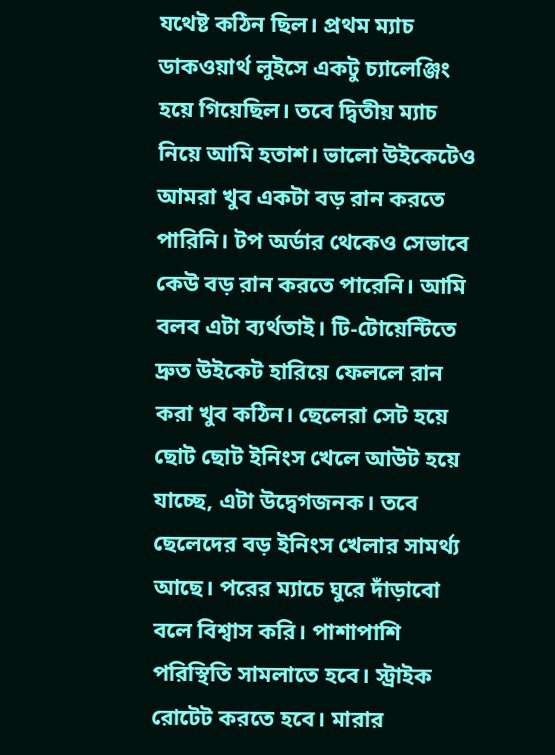যথেষ্ট কঠিন ছিল। প্রথম ম্যাচ ডাকওয়ার্থ লুইসে একটু চ্যালেঞ্জিং হয়ে গিয়েছিল। তবে দ্বিতীয় ম্যাচ নিয়ে আমি হতাশ। ভালো উইকেটেও আমরা খুব একটা বড় রান করতে পারিনি। টপ অর্ডার থেকেও সেভাবে কেউ বড় রান করতে পারেনি। আমি বলব এটা ব্যর্থতাই। টি-টোয়েন্টিতে দ্রুত উইকেট হারিয়ে ফেললে রান করা খুব কঠিন। ছেলেরা সেট হয়ে ছোট ছোট ইনিংস খেলে আউট হয়ে যাচ্ছে, এটা উদ্বেগজনক। তবে ছেলেদের বড় ইনিংস খেলার সামর্থ্য আছে। পরের ম্যাচে ঘুরে দাঁড়াবো বলে বিশ্বাস করি। পাশাপাশি পরিস্থিতি সামলাতে হবে। স্ট্রাইক রোটেট করতে হবে। মারার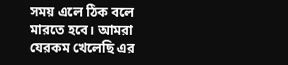সময় এলে ঠিক বলে মারতে হবে। আমরা যেরকম খেলেছি এর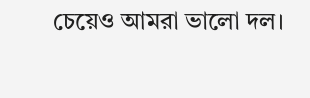চেয়েও আমরা ভালো দল।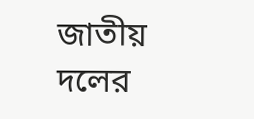জাতীয় দলের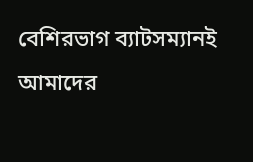বেশিরভাগ ব্যাটসম্যানই আমাদের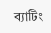ব্যাটিং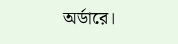অর্ডারে।